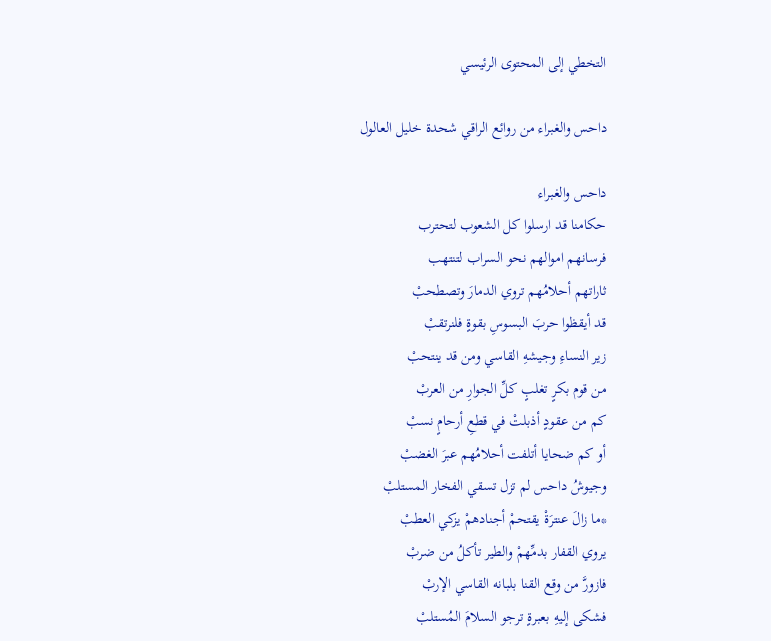التخطي إلى المحتوى الرئيسي

داحس والغبراء من روائع الراقي شحدة خليل العالول

داحس والغبراء
حكامنا قد ارسلوا كل الشعوب لتحترب
فرسانهم اموالهم نحو السراب لتنتهب
ثاراتهم أحلامُهم تروي الدمارَ وتصطحبْ
قد أيقظوا حربَ البسوسِ بقوةٍ فلنرتقبْ
زير النساءِ وجيشهِ القاسي ومن قد ينتحبْ
من قوم بكرٍ تغلبٍ كلِّ الجوارِ من العربْ
كم من عقودٍ أذبلتْ في قطعِ أرحامٍ نسبْ
أو كم ضحايا أتلفت أحلامُهم عبرَ الغضبْ
وجيوشُ داحس لم تزل تسقي الفخار المستلبْ
*ما زالَ عنترَةْ يقتحمْ أجنادهمْ يزكي العطبْ
يروي القفار بدمِّهمْ والطير تأكلُ من ضربْ
فازورَّ من وقع القنا بلبانه القاسي الإربْ
فشكى إليهِ بعبرةٍ ترجو السلامَ المُستلبْ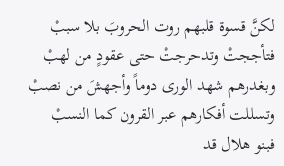لكنَّ قسوة قلبهم روت الحروبَ بلا سببْ
فتأججتْ وتدحرجتْ حتى عقودٍ من لهبْ
وبغدرهم شهد الورى دوماً وأجهشَ من نصبْ
وتسللت أفكارهم عبر القرون كما النسبْ
فبنو هلال قد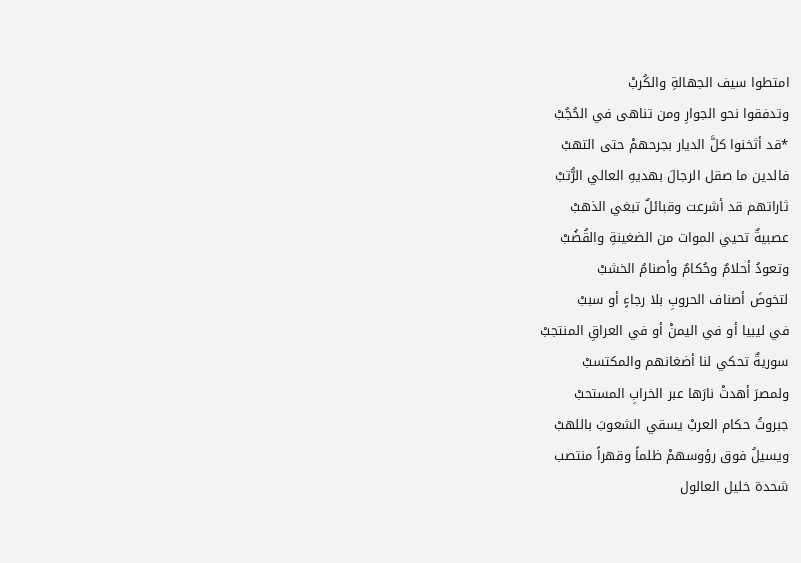امتطوا سيف الجهالةِ والكُربْ
وتدفقوا نحو الجوارِ ومن تناهى في الحُجُبْ
*قد أثخنوا كلَّ الديار بجرحهمْ حتى التهبْ
فالدين ما صقل الرجالَ بهديهِ العالي الرُّتبْ
ثاراتهم قد أشرعت وقبائلٌ تبغي الذهبْ
عصبيةٌ تحيي الموات من الضغينةِ والقُضُبْ
وتعودُ أحلامٌ وحُكامٌ وأصنامُ الخشبْ
لتخوضَ أصناف الحروبِ بلا رجاءٍ أو سببْ
في ليبيا أو في اليمنْ أو في العراقِ المنتجبْ
سوريةٌ تحكي لنا أضغانهم والمكتسبْ
ولمصرَ أهدتْ نارَها عبر الخرابِ المستحبْ
جبروتُ حكام العربْ يسقي الشعوبَ باللهبْ
ويسيلُ فوق رؤوسهمْ ظلماً وقهراً منتصب
شحدة خليل العالول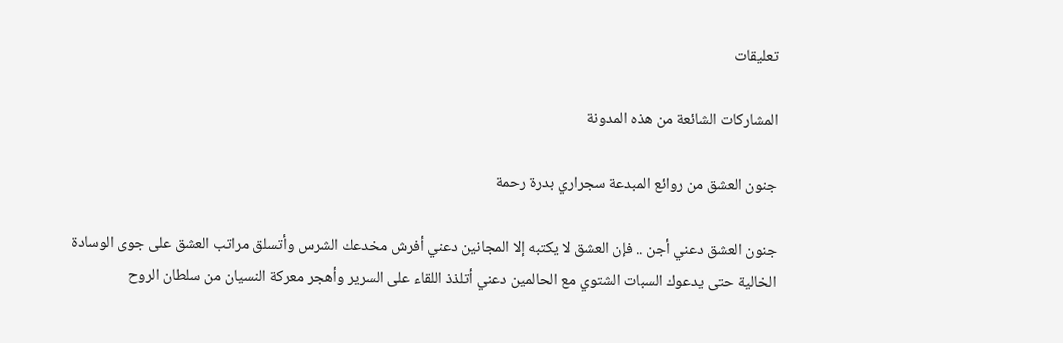تعليقات

المشاركات الشائعة من هذه المدونة

جنون العشق من روائع المبدعة سجراري بدرة رحمة

جنون العشق دعني أجن .. فإن العشق لا يكتبه إلا المجانين دعني أفرش مخدعك الشرس وأتسلق مراتب العشق على جوى الوسادة الخالية حتى يدعوك السبات الشتوي مع الحالمين دعني أتلذذ اللقاء على السرير وأهجر معركة النسيان من سلطان الروح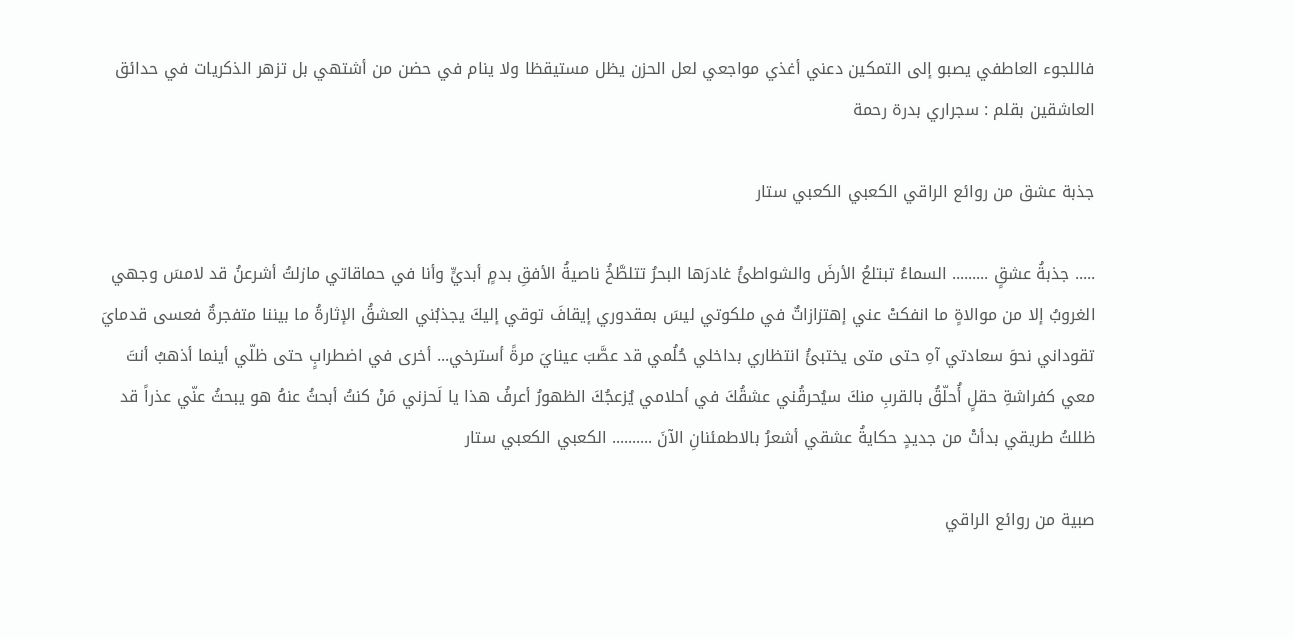فاللجوء العاطفي يصبو إلى التمكين دعني أغذي مواجعي لعل الحزن يظل مستيقظا ولا ينام في حضن من أشتهي بل تزهر الذكريات في حدائق العاشقين بقلم : سجراري بدرة رحمة

جذبة عشق من روائع الراقي الكعبي الكعبي ستار

..... جذبةُ عشقٍ ......... السماءُ تبتلعُ الأرضَ والشواطئُ غادرَها البحرُ تتلطَّخُ ناصيةُ الأفقِ بدمٍ أبديٍّ وأنا في حماقاتي مازلتُ أشرعنُ قد لامسَ وجهي الغروبُ إلا من موالاةٍ ما انفكتْ عني إهتزازاتٌ في ملكوتي ليسَ بمقدوري إيقافَ توقي إليكَ يجذبُني العشقُ الإثارةُ ما بيننا متفجرةٌ فعسى قدمايَ تقوداني نحوَ سعادتي آهِ حتى متى يختبئُ انتظاري بداخلي حُلُمي قد عصَّبَ عينايَ مرةً أسترخي... أخرى في اضطرابٍ حتى ظلّي أينما أذهبُ أنتَ معي كفراشةِ حقلٍ أُحلّقُ بالقربِ منكَ سيُحرقُني عشقُكَ في أحلامي يُزعجُكَ الظهورُ أعرفُ هذا يا لَحزني مَنْ كنتُ أبحثُ عنهُ هو يبحثُ عنّي عذراً قد ظللتُ طريقي بدأتْ من جديدٍ حكايةُ عشقي أشعرُ بالاطمئنانِ الآنَ .......... الكعبي الكعبي ستار

صبية من روائع الراقي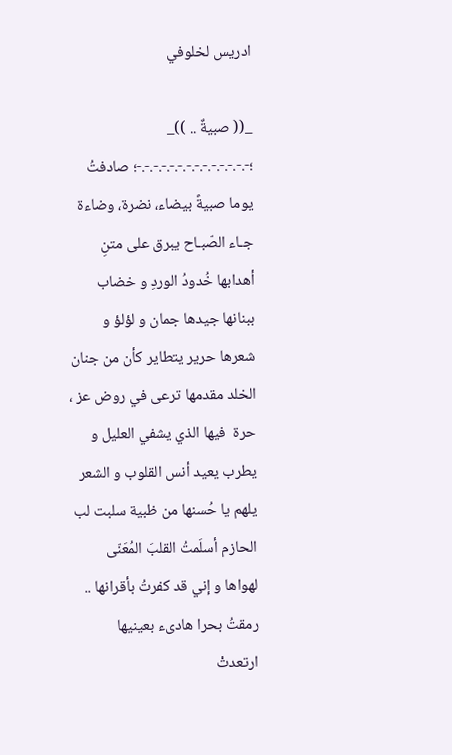ادريس لخلوفي

_(( صبيةٌ .. ))_                          ؛-.-.-.-.-.-.-.-.-.-.-.-.-.-؛ صادفتُ يوما صبيةً بيضاء، نضرة، وضاءة جـاء الصّبـاح يبرق على متنِ أهدابها خُدودُ الوردِ و خضاب ببنانها جيدها جمان و لؤلؤ و شعرها حرير يتطاير كأن من جنان الخلد مقدمها ترعى في روض عز ، حرة  فيها الذي يشفي العليل و يطرب يعيد أنس القلوب و الشعر يلهم يا حُسنها من ظبية سلبت لب الحازم أسلَمتُ القلبَ المُعَنّى لهواها و إني قد كفرتُ بأقرانها .. رمقتُ بحرا هادىء بعينيها ارتعدتْ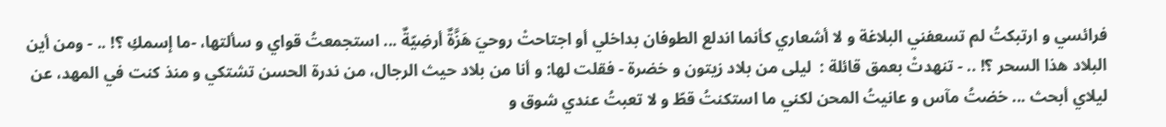فرائسي و ارتبكتُ لم تسعفني البلاغة و لا أشعاري كأنما اندلع الطوفان بداخلي أو اجتاحتْ روحيَ هَزَّةٌ أرضِيّةٌ ... استجمعتُ قواي و سألتها، -ما إسمكِ ؟! .. - ومن أين البلاد هذا السحر ؟! .. - تنهدتْ بعمق قائلة :  ليلى من بلاد زيتون و خضرة - فقلت لها: و أنا من بلاد حيث الرجال، من ندرة الحسن تشتكي و منذ كنت في المهد، عن ليلاي أبحث ... خضتُ مآس و عانيتُ المحن لكني ما استكنتُ قطّ و لا تعبتُ عندي شوق و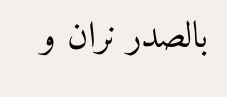بالصدر نران و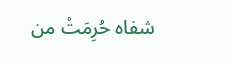شفاه حُرِمَتْ من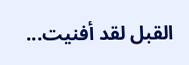القبل لقد أفنيت...